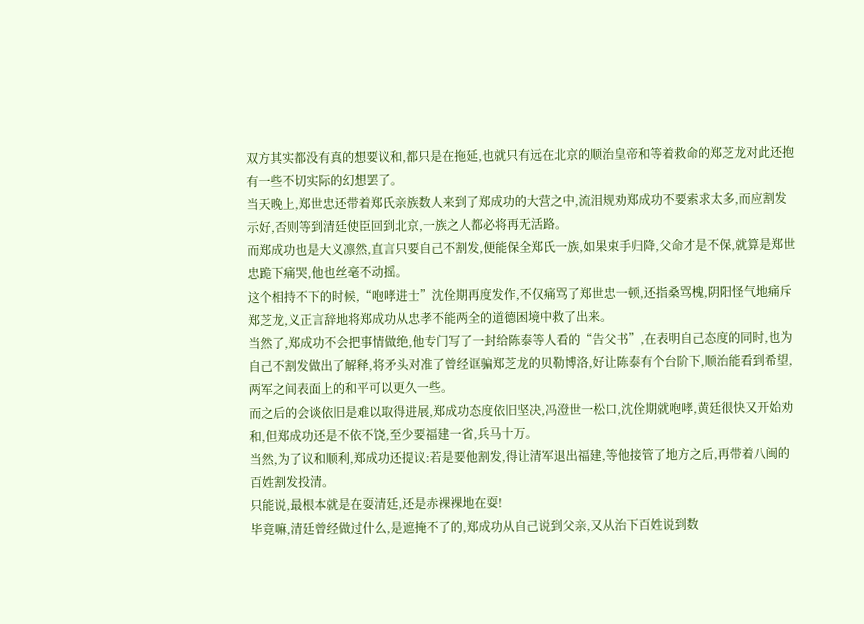双方其实都没有真的想要议和,都只是在拖延,也就只有远在北京的顺治皇帝和等着救命的郑芝龙对此还抱有一些不切实际的幻想罢了。
当天晚上,郑世忠还带着郑氏亲族数人来到了郑成功的大营之中,流泪规劝郑成功不要索求太多,而应割发示好,否则等到清廷使臣回到北京,一族之人都必将再无活路。
而郑成功也是大义凛然,直言只要自己不割发,便能保全郑氏一族,如果束手归降,父命才是不保,就算是郑世忠跪下痛哭,他也丝毫不动摇。
这个相持不下的时候,“咆哮进士”沈佺期再度发作,不仅痛骂了郑世忠一顿,还指桑骂槐,阴阳怪气地痛斥郑芝龙,义正言辞地将郑成功从忠孝不能两全的道德困境中救了出来。
当然了,郑成功不会把事情做绝,他专门写了一封给陈泰等人看的“告父书”,在表明自己态度的同时,也为自己不割发做出了解释,将矛头对准了曾经诓骗郑芝龙的贝勒博洛,好让陈泰有个台阶下,顺治能看到希望,两军之间表面上的和平可以更久一些。
而之后的会谈依旧是难以取得进展,郑成功态度依旧坚决,冯澄世一松口,沈佺期就咆哮,黄廷很快又开始劝和,但郑成功还是不依不饶,至少要福建一省,兵马十万。
当然,为了议和顺利,郑成功还提议:若是要他割发,得让清军退出福建,等他接管了地方之后,再带着八闽的百姓割发投清。
只能说,最根本就是在耍清廷,还是赤裸裸地在耍!
毕竟嘛,清廷曾经做过什么,是遮掩不了的,郑成功从自己说到父亲,又从治下百姓说到数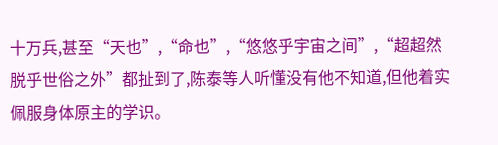十万兵,甚至“天也”,“命也”,“悠悠乎宇宙之间”,“超超然脱乎世俗之外”都扯到了,陈泰等人听懂没有他不知道,但他着实佩服身体原主的学识。